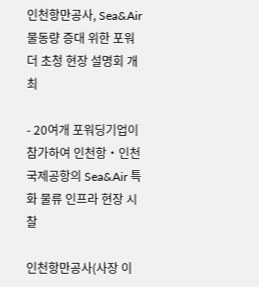인천항만공사, Sea&Air 물동량 증대 위한 포워더 초청 현장 설명회 개최

- 20여개 포워딩기업이 참가하여 인천항‧인천국제공항의 Sea&Air 특화 물류 인프라 현장 시찰

인천항만공사(사장 이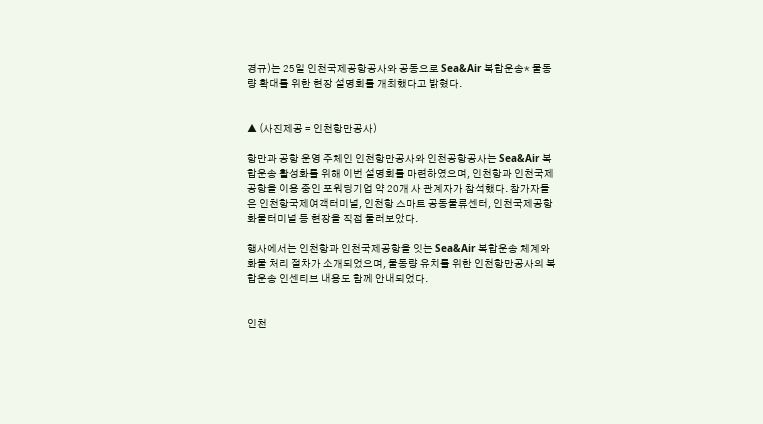경규)는 25일 인천국제공항공사와 공동으로 Sea&Air 복합운송* 물동량 확대를 위한 현장 설명회를 개최했다고 밝혔다.


▲ (사진제공 = 인천항만공사)

항만과 공항 운영 주체인 인천항만공사와 인천공항공사는 Sea&Air 복합운송 활성화를 위해 이번 설명회를 마련하였으며, 인천항과 인천국제공항을 이용 중인 포워딩기업 약 20개 사 관계자가 참석했다. 참가자들은 인천항국제여객터미널, 인천항 스마트 공동물류센터, 인천국제공항 화물터미널 등 현장을 직접 둘러보았다.

행사에서는 인천항과 인천국제공항을 잇는 Sea&Air 복합운송 체계와 화물 처리 절차가 소개되었으며, 물동량 유치를 위한 인천항만공사의 복합운송 인센티브 내용도 함께 안내되었다.


인천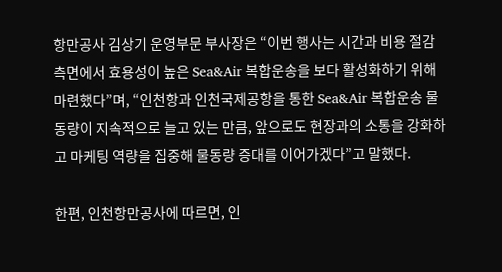항만공사 김상기 운영부문 부사장은 “이번 행사는 시간과 비용 절감 측면에서 효용성이 높은 Sea&Air 복합운송을 보다 활성화하기 위해 마련했다”며, “인천항과 인천국제공항을 통한 Sea&Air 복합운송 물동량이 지속적으로 늘고 있는 만큼, 앞으로도 현장과의 소통을 강화하고 마케팅 역량을 집중해 물동량 증대를 이어가겠다”고 말했다.

한편, 인천항만공사에 따르면, 인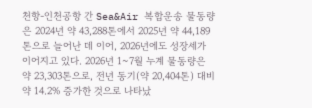천항-인천공항 간 Sea&Air 복합운송 물동량은 2024년 약 43,288톤에서 2025년 약 44,189톤으로 늘어난 데 이어, 2026년에도 성장세가 이어지고 있다. 2026년 1~7월 누계 물동량은 약 23,303톤으로, 전년 동기(약 20,404톤) 대비 약 14.2% 증가한 것으로 나타났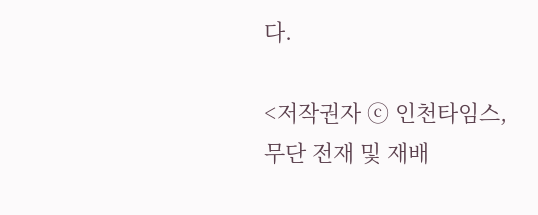다.

<저작권자 ⓒ 인천타임스, 무단 전재 및 재배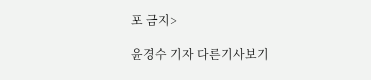포 금지>

윤경수 기자 다른기사보기